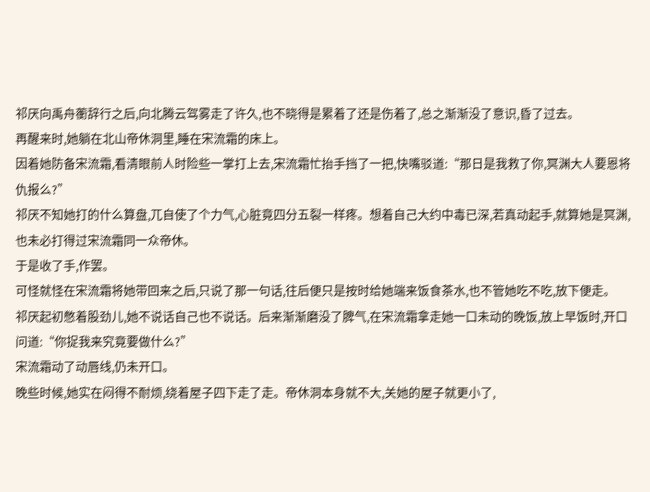祁厌向禹舟蘅辞行之后,向北腾云驾雾走了许久,也不晓得是累着了还是伤着了,总之渐渐没了意识,昏了过去。
再醒来时,她躺在北山帝休洞里,睡在宋流霜的床上。
因着她防备宋流霜,看清眼前人时险些一掌打上去,宋流霜忙抬手挡了一把,快嘴驳道:“那日是我救了你,冥渊大人要恩将仇报么?”
祁厌不知她打的什么算盘,兀自使了个力气,心脏竟四分五裂一样疼。想着自己大约中毒已深,若真动起手,就算她是冥渊,也未必打得过宋流霜同一众帝休。
于是收了手,作罢。
可怪就怪在宋流霜将她带回来之后,只说了那一句话,往后便只是按时给她端来饭食茶水,也不管她吃不吃,放下便走。
祁厌起初憋着股劲儿,她不说话自己也不说话。后来渐渐磨没了脾气,在宋流霜拿走她一口未动的晚饭,放上早饭时,开口问道:“你捉我来究竟要做什么?”
宋流霜动了动唇线,仍未开口。
晚些时候,她实在闷得不耐烦,绕着屋子四下走了走。帝休洞本身就不大,关她的屋子就更小了,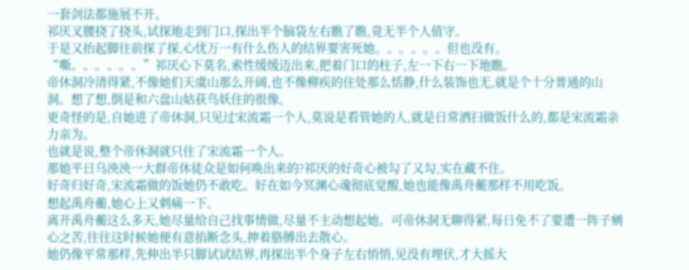一套剑法都施展不开。
祁厌叉腰挠了挠头,试探地走到门口,探出半个脑袋左右瞧了瞧,竟无半个人值守。
于是又抬起脚往前探了探,心忧万一有什么伤人的结界要害死她。。。。。。但也没有。
“嘶。。。。。。”祁厌心下莫名,索性缓缓迈出来,把着门口的柱子,左一下右一下地瞧。
帝休洞冷清得紧,不像她们天虞山那么开阔,也不像柳疾的住处那么恬静,什么装饰也无,就是个十分普通的山洞。想了想,倒是和六盘山姑获鸟妖住的很像。
更奇怪的是,自她进了帝休洞,只见过宋流霜一个人,莫说是看管她的人,就是日常洒扫做饭什么的,都是宋流霜亲力亲为。
也就是说,整个帝休洞就只住了宋流霜一个人。
那她平日乌泱泱一大群帝休徒众是如何唤出来的?祁厌的好奇心被勾了又勾,实在藏不住。
好奇归好奇,宋流霜做的饭她仍不敢吃。好在如今冥渊心魂彻底觉醒,她也能像禹舟蘅那样不用吃饭。
想起禹舟蘅,她心上又刺痛一下。
离开禹舟蘅这么多天,她尽量给自己找事情做,尽量不主动想起她。可帝休洞无聊得紧,每日免不了要遭一阵子剜心之苦,往往这时候她便有意掐断念头,抻着胳膊出去散心。
她仍像平常那样,先伸出半只脚试试结界,再探出半个身子左右悄悄,见没有埋伏,才大摇大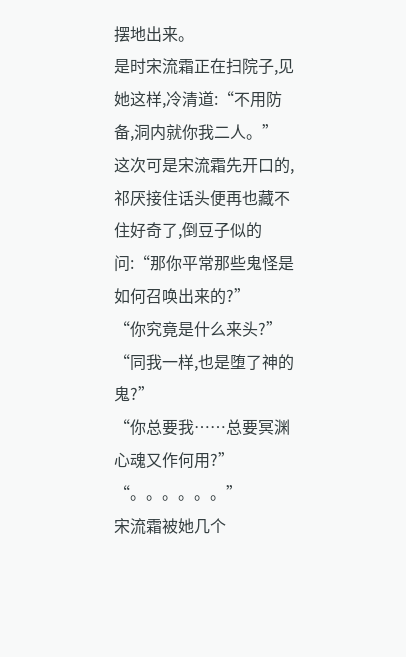摆地出来。
是时宋流霜正在扫院子,见她这样,冷清道:“不用防备,洞内就你我二人。”
这次可是宋流霜先开口的,祁厌接住话头便再也藏不住好奇了,倒豆子似的问:“那你平常那些鬼怪是如何召唤出来的?”
“你究竟是什么来头?”
“同我一样,也是堕了神的鬼?”
“你总要我……总要冥渊心魂又作何用?”
“。。。。。。”
宋流霜被她几个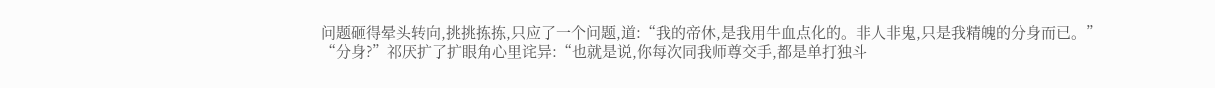问题砸得晕头转向,挑挑拣拣,只应了一个问题,道:“我的帝休,是我用牛血点化的。非人非鬼,只是我精魄的分身而已。”
“分身?”祁厌扩了扩眼角心里诧异:“也就是说,你每次同我师尊交手,都是单打独斗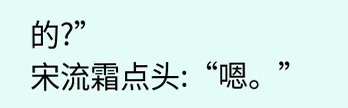的?”
宋流霜点头:“嗯。”